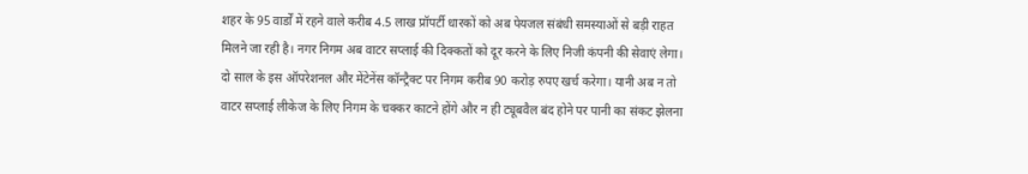शहर के 95 वार्डों में रहने वाले करीब 4.5 लाख प्रॉपर्टी धारकों को अब पेयजल संबंधी समस्याओं से बड़ी राहत मिलने जा रही है। नगर निगम अब वाटर सप्लाई की दिक्कतों को दूर करने के लिए निजी कंपनी की सेवाएं लेगा। दो साल के इस ऑपरेशनल और मेंटेनेंस कॉन्ट्रैक्ट पर निगम करीब 90 करोड़ रुपए खर्च करेगा। यानी अब न तो वाटर सप्लाई लीकेज के लिए निगम के चक्कर काटने होंगे और न ही ट्यूबवैल बंद होने पर पानी का संकट झेलना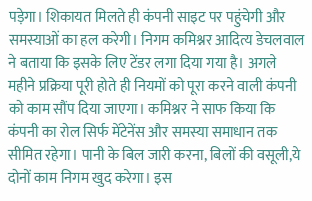पड़ेगा। शिकायत मिलते ही कंपनी साइट पर पहुंचेगी और समस्याओं का हल करेगी। निगम कमिश्नर आदित्य डेचलवाल ने बताया कि इसके लिए टेंडर लगा दिया गया है। अगले महीने प्रक्रिया पूरी होते ही नियमों को पूरा करने वाली कंपनी को काम सौंप दिया जाएगा। कमिश्नर ने साफ किया कि कंपनी का रोल सिर्फ मेंटेनेंस और समस्या समाधान तक सीमित रहेगा। पानी के बिल जारी करना, बिलों की वसूली,ये दोनों काम निगम खुद करेगा। इस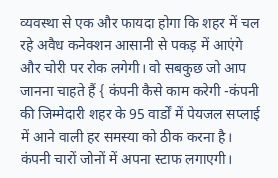व्यवस्था से एक और फायदा होगा कि शहर में चल रहे अवैध कनेक्शन आसानी से पकड़ में आएंगे और चोरी पर रोक लगेगी। वो सबकुछ जो आप जानना चाहते हैं { कंपनी कैसे काम करेगी -कंपनी की जिम्मेदारी शहर के 95 वार्डों में पेयजल सप्लाई में आने वाली हर समस्या को ठीक करना है। कंपनी चारों जोनों में अपना स्टाफ लगाएगी।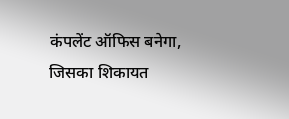कंपलेंट ऑफिस बनेगा, जिसका शिकायत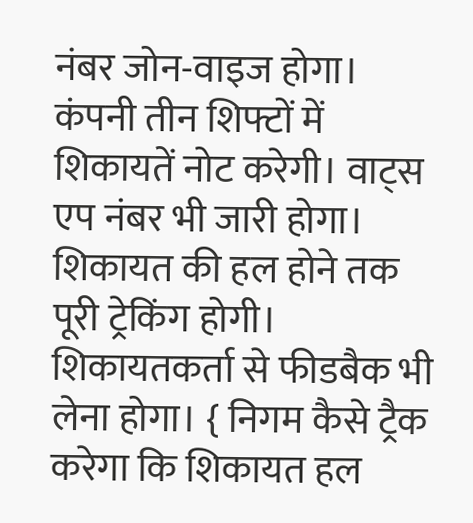नंबर जोन-वाइज होगा। कंपनी तीन शिफ्टों में शिकायतें नोट करेगी। वाट्स एप नंबर भी जारी होगा। शिकायत की हल होने तक पूरी ट्रेकिंग होगी। शिकायतकर्ता से फीडबैक भी लेना होगा। { निगम कैसे ट्रैक करेगा कि शिकायत हल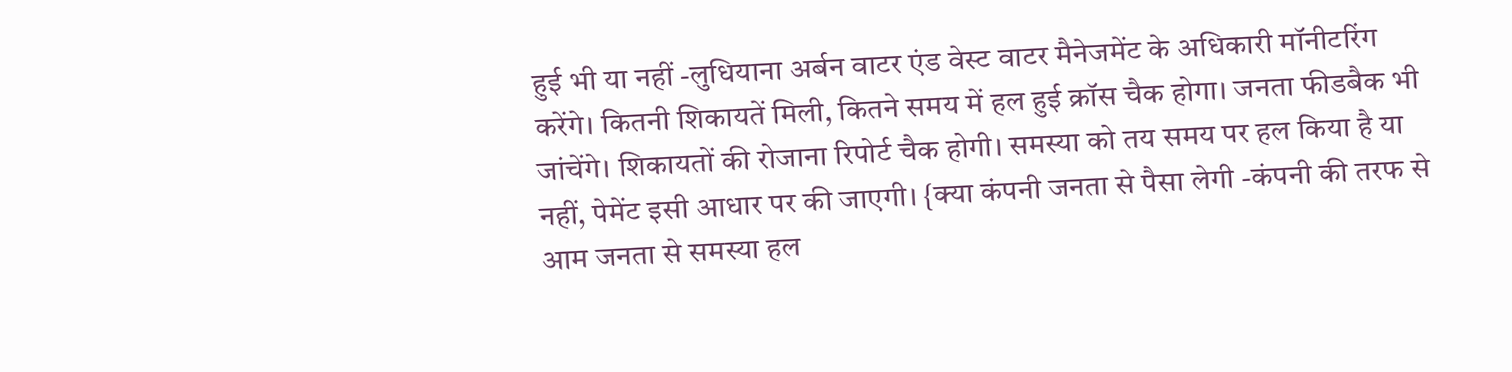हुई भी या नहीं -लुधियाना अर्बन वाटर एंड वेस्ट वाटर मैनेजमेंट के अधिकारी मॉनीटरिंग करेंगे। कितनी शिकायतें मिली, कितने समय में हल हुई क्रॉस चैक होगा। जनता फीडबैक भी जांचेंगे। शिकायतों की रोजाना रिपोर्ट चैक होगी। समस्या को तय समय पर हल किया है या नहीं, पेमेंट इसी आधार पर की जाएगी। {क्या कंपनी जनता से पैसा लेगी -कंपनी की तरफ से आम जनता से समस्या हल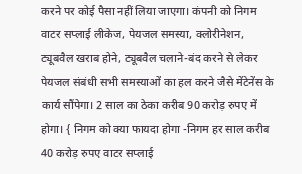करने पर कोई पैसा नहीं लिया जाएगा। कंपनी को निगम वाटर सप्लाई लीकेज, पेयजल समस्या, क्लोरीनेशन, ट्यूबवैल खराब होने, ट्यूबवैल चलाने-बंद करने से लेकर पेयजल संबंधी सभी समस्याओं का हल करने जैसे मेंटेनेंस के कार्य सौंपेगा। 2 साल का ठेका करीब 90 करोड़ रुपए में होगा। { निगम को क्या फायदा होगा -निगम हर साल करीब 40 करोड़ रुपए वाटर सप्लाई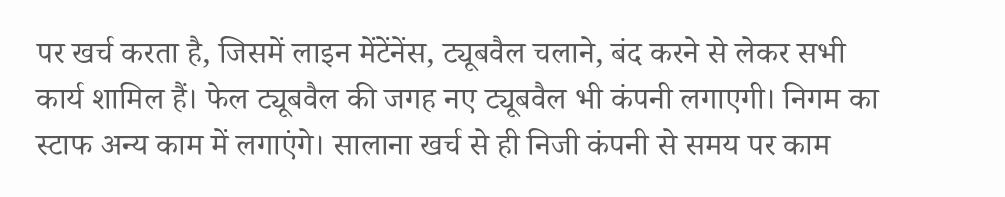पर खर्च करता है, जिसमें लाइन मेंटेंनेंस, ट्यूबवैल चलाने, बंद करने से लेकर सभी कार्य शामिल हैं। फेल ट्यूबवैल की जगह नए ट्यूबवैल भी कंपनी लगाएगी। निगम का स्टाफ अन्य काम में लगाएंगे। सालाना खर्च से ही निजी कंपनी से समय पर काम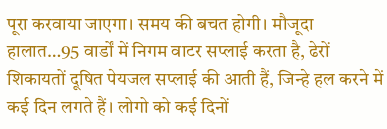पूरा करवाया जाएगा। समय की बचत होगी। मौजूदा हालात…95 वार्डों में निगम वाटर सप्लाई करता है, ढेरों शिकायतों दूषित पेयजल सप्लाई की आती हैं, जिन्हे हल करने में कई दिन लगते हैं। लोगो को कई दिनों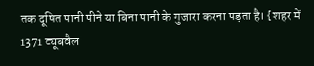तक दूषित पानी पीने या बिना पानी के गुजारा करना पड़ता है। {शहर में 1371 ट्यूबवैल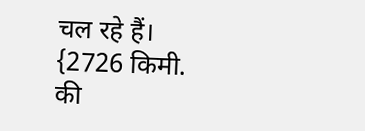चल रहे हैं। {2726 किमी. की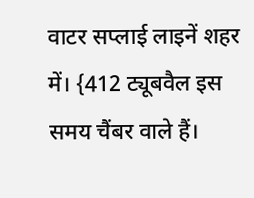वाटर सप्लाई लाइनें शहर में। {412 ट्यूबवैल इस समय चैंबर वाले हैं।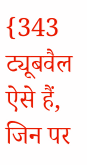{343 ट्यूबवैल ऐसे हैं, जिन पर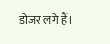डोजर लगे हैं।